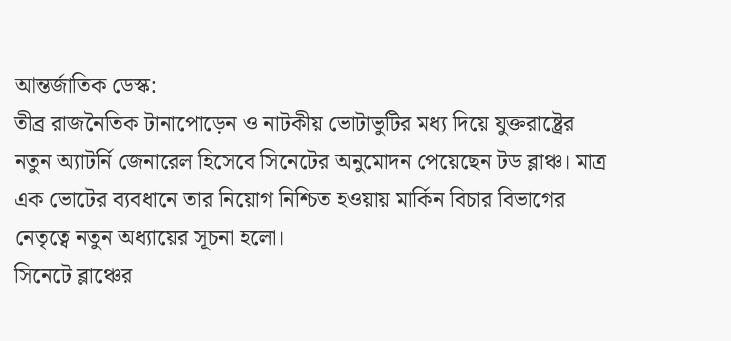আন্তর্জাতিক ডেস্ক:
তীব্র রাজনৈতিক টানাপোড়েন ও নাটকীয় ভোটাভুটির মধ্য দিয়ে যুক্তরাষ্ট্রের নতুন অ্যাটর্নি জেনারেল হিসেবে সিনেটের অনুমোদন পেয়েছেন টড ব্লাঞ্চ। মাত্র এক ভোটের ব্যবধানে তার নিয়োগ নিশ্চিত হওয়ায় মার্কিন বিচার বিভাগের নেতৃত্বে নতুন অধ্যায়ের সূচনা হলো।
সিনেটে ব্লাঞ্চের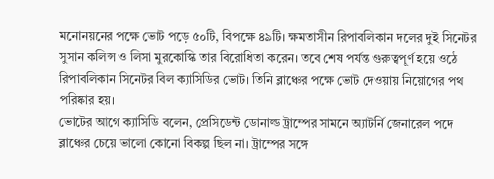মনোনয়নের পক্ষে ভোট পড়ে ৫০টি, বিপক্ষে ৪৯টি। ক্ষমতাসীন রিপাবলিকান দলের দুই সিনেটর সুসান কলিন্স ও লিসা মুরকোস্কি তার বিরোধিতা করেন। তবে শেষ পর্যন্ত গুরুত্বপূর্ণ হয়ে ওঠে রিপাবলিকান সিনেটর বিল ক্যাসিডির ভোট। তিনি ব্লাঞ্চের পক্ষে ভোট দেওয়ায় নিয়োগের পথ পরিষ্কার হয়।
ভোটের আগে ক্যাসিডি বলেন, প্রেসিডেন্ট ডোনাল্ড ট্রাম্পের সামনে অ্যাটর্নি জেনারেল পদে ব্লাঞ্চের চেয়ে ভালো কোনো বিকল্প ছিল না। ট্রাম্পের সঙ্গে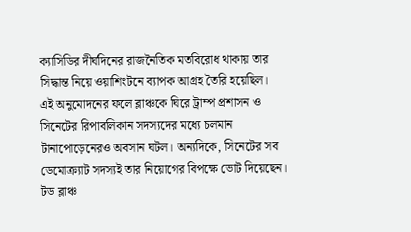ক্যাসিডির দীর্ঘদিনের রাজনৈতিক মতবিরোধ থাকায় তার সিদ্ধান্ত নিয়ে ওয়াশিংটনে ব্যাপক আগ্রহ তৈরি হয়েছিল।
এই অনুমোদনের ফলে ব্লাঞ্চকে ঘিরে ট্রাম্প প্রশাসন ও সিনেটের রিপাবলিকান সদস্যদের মধ্যে চলমান টানাপোড়েনেরও অবসান ঘটল। অন্যদিকে, সিনেটের সব ডেমোক্র্যাট সদস্যই তার নিয়োগের বিপক্ষে ভোট দিয়েছেন।
টড ব্লাঞ্চ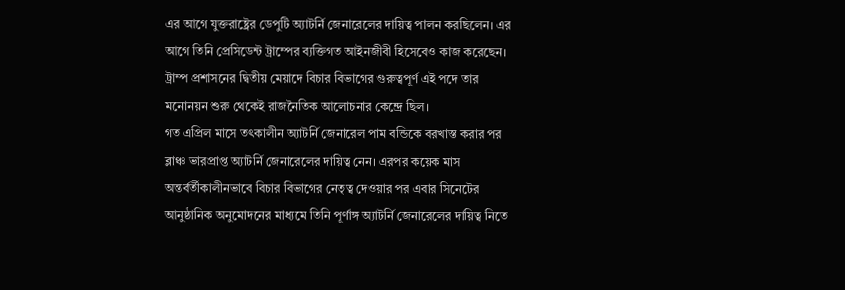এর আগে যুক্তরাষ্ট্রের ডেপুটি অ্যাটর্নি জেনারেলের দায়িত্ব পালন করছিলেন। এর আগে তিনি প্রেসিডেন্ট ট্রাম্পের ব্যক্তিগত আইনজীবী হিসেবেও কাজ করেছেন। ট্রাম্প প্রশাসনের দ্বিতীয় মেয়াদে বিচার বিভাগের গুরুত্বপূর্ণ এই পদে তার মনোনয়ন শুরু থেকেই রাজনৈতিক আলোচনার কেন্দ্রে ছিল।
গত এপ্রিল মাসে তৎকালীন অ্যাটর্নি জেনারেল পাম বন্ডিকে বরখাস্ত করার পর ব্লাঞ্চ ভারপ্রাপ্ত অ্যাটর্নি জেনারেলের দায়িত্ব নেন। এরপর কয়েক মাস অন্তর্বর্তীকালীনভাবে বিচার বিভাগের নেতৃত্ব দেওয়ার পর এবার সিনেটের আনুষ্ঠানিক অনুমোদনের মাধ্যমে তিনি পূর্ণাঙ্গ অ্যাটর্নি জেনারেলের দায়িত্ব নিতে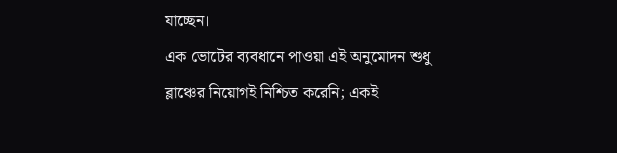যাচ্ছেন।
এক ভোটের ব্যবধানে পাওয়া এই অনুমোদন শুধু ব্লাঞ্চের নিয়োগই নিশ্চিত করেনি; একই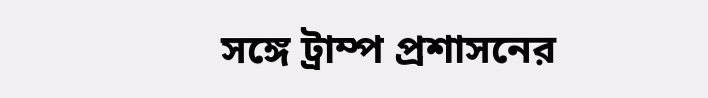সঙ্গে ট্রাম্প প্রশাসনের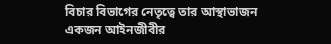বিচার বিভাগের নেতৃত্বে তার আস্থাভাজন একজন আইনজীবীর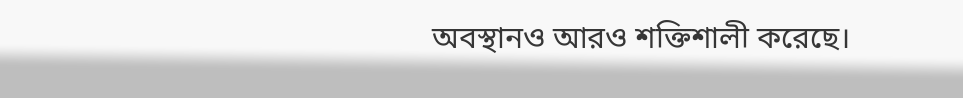অবস্থানও আরও শক্তিশালী করেছে।